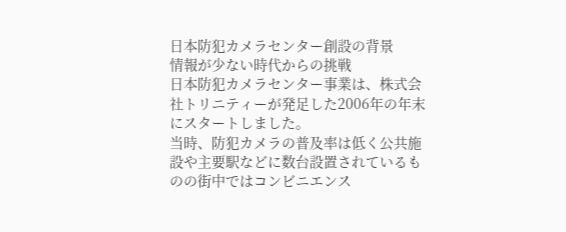日本防犯カメラセンター創設の背景
情報が少ない時代からの挑戦
日本防犯カメラセンター事業は、株式会社トリニティーが発足した2006年の年末にスタートしました。
当時、防犯カメラの普及率は低く公共施設や主要駅などに数台設置されているものの街中ではコンビニエンス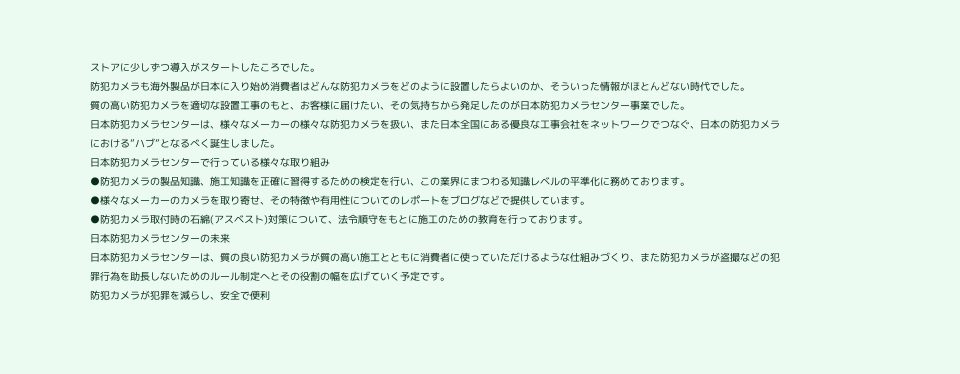ストアに少しずつ導入がスタートしたころでした。
防犯カメラも海外製品が日本に入り始め消費者はどんな防犯カメラをどのように設置したらよいのか、そういった情報がほとんどない時代でした。
質の高い防犯カメラを適切な設置工事のもと、お客様に届けたい、その気持ちから発足したのが日本防犯カメラセンター事業でした。
日本防犯カメラセンターは、様々なメーカーの様々な防犯カメラを扱い、また日本全国にある優良な工事会社をネットワークでつなぐ、日本の防犯カメラにおける”ハブ”となるべく誕生しました。
日本防犯カメラセンターで行っている様々な取り組み
●防犯カメラの製品知識、施工知識を正確に習得するための検定を行い、この業界にまつわる知識レベルの平準化に務めております。
●様々なメーカーのカメラを取り寄せ、その特徴や有用性についてのレポートをブログなどで提供しています。
●防犯カメラ取付時の石綿(アスベスト)対策について、法令順守をもとに施工のための教育を行っております。
日本防犯カメラセンターの未来
日本防犯カメラセンターは、質の良い防犯カメラが質の高い施工とともに消費者に使っていただけるような仕組みづくり、また防犯カメラが盗撮などの犯罪行為を助長しないためのルール制定へとその役割の幅を広げていく予定です。
防犯カメラが犯罪を減らし、安全で便利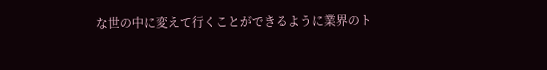な世の中に変えて行くことができるように業界のト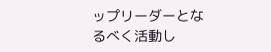ップリーダーとなるべく活動し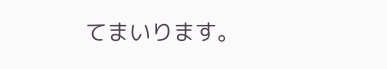てまいります。